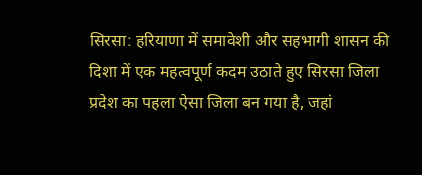सिरसा: हरियाणा में समावेशी और सहभागी शासन की दिशा में एक महत्वपूर्ण कदम उठाते हुए सिरसा जिला प्रदेश का पहला ऐसा जिला बन गया है, जहां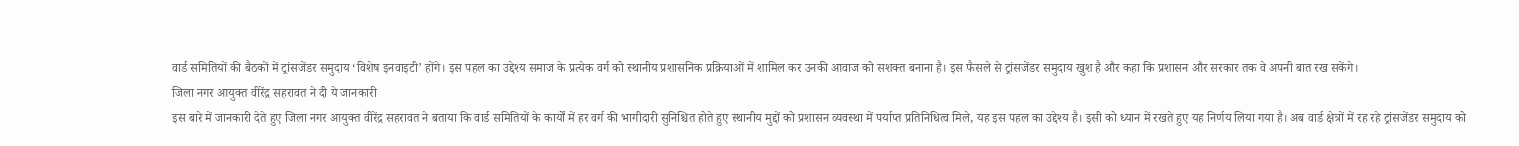वार्ड समितियों की बैठकों में ट्रांसजेंडर समुदाय ‘विशेष इनवाइटी’ होंगे। इस पहल का उद्देश्य समाज के प्रत्येक वर्ग को स्थानीय प्रशासनिक प्रक्रियाओं में शामिल कर उनकी आवाज को सशक्त बनाना है। इस फैसले से ट्रांसजेंडर समुदाय खुश है और कहा कि प्रशासन और सरकार तक वे अपनी बात रख सकेंगे।
जिला नगर आयुक्त वीरेंद्र सहरावत ने दी ये जानकारी
इस बारे में जानकारी देते हुए जिला नगर आयुक्त वीरेंद्र सहरावत ने बताया कि वार्ड समितियों के कार्यों में हर वर्ग की भागीदारी सुनिश्चित होते हुए स्थानीय मुद्दों को प्रशासन व्यवस्था में पर्याप्त प्रतिनिधित्व मिले, यह इस पहल का उद्देश्य है। इसी को ध्यान में रखते हुए यह निर्णय लिया गया है। अब वार्ड क्षेत्रों में रह रहे ट्रांसजेंडर समुदाय को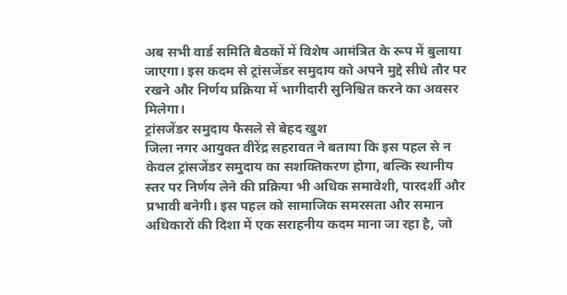अब सभी वार्ड समिति बैठकों में विशेष आमंत्रित के रूप में बुलाया जाएगा। इस कदम से ट्रांसजेंडर समुदाय को अपने मुद्दे सीधे तौर पर रखने और निर्णय प्रक्रिया में भागीदारी सुनिश्चित करने का अवसर मिलेगा।
ट्रांसजेंडर समुदाय फैसले से बेहद खुश
जिला नगर आयुक्त वीरेंद्र सहरावत ने बताया कि इस पहल से न केवल ट्रांसजेंडर समुदाय का सशक्तिकरण होगा, बल्कि स्थानीय स्तर पर निर्णय लेने की प्रक्रिया भी अधिक समावेशी, पारदर्शी और प्रभावी बनेगी। इस पहल को सामाजिक समरसता और समान अधिकारों की दिशा में एक सराहनीय कदम माना जा रहा है, जो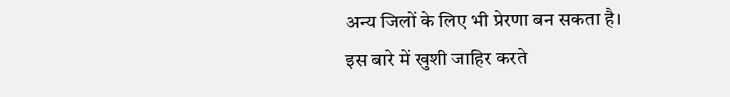अन्य जिलों के लिए भी प्रेरणा बन सकता है।
इस बारे में खुशी जाहिर करते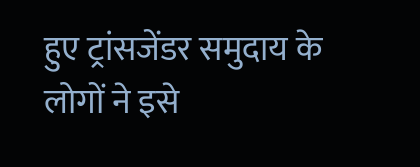हुए ट्रांसजेंडर समुदाय के लोगों ने इसे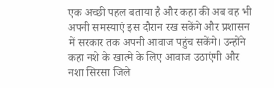एक अच्छी पहल बताया है और कहा की अब वह भी अपनी समस्याएं इस दौरान रख सकेंगे और प्रशासन में सरकार तक अपनी आवाज पहुंच सकेंगे। उन्होंने कहा नशे के खात्मे के लिए आवाज उठाएंगी और नशा सिरसा जिले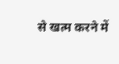से खत्म करने में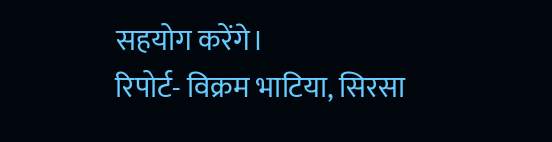सहयोग करेंगे।
रिपोर्ट- विक्रम भाटिया, सिरसा